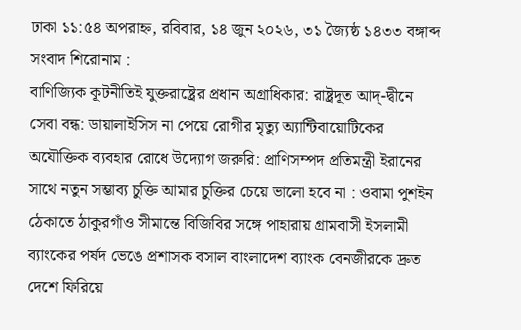ঢাকা ১১:৫৪ অপরাহ্ন, রবিবার, ১৪ জুন ২০২৬, ৩১ জ্যৈষ্ঠ ১৪৩৩ বঙ্গাব্দ
সংবাদ শিরোনাম :
বাণিজ্যিক কূটনীতিই যুক্তরাষ্ট্রের প্রধান অগ্রাধিকার: রাষ্ট্রদূত আদ্-দ্বীনে সেবা বন্ধ: ডায়ালাইসিস না পেয়ে রোগীর মৃত্যু অ্যান্টিবায়োটিকের অযৌক্তিক ব্যবহার রোধে উদ্যোগ জরুরি: প্রাণিসম্পদ প্রতিমন্ত্রী ইরানের সাথে নতুন সম্ভাব্য চুক্তি আমার চুক্তির চেয়ে ভালো হবে না : ওবামা পুশইন ঠেকাতে ঠাকুরগাঁও সীমান্তে বিজিবির সঙ্গে পাহারায় গ্রামবাসী ইসলামী ব্যাংকের পর্ষদ ভেঙে প্রশাসক বসাল বাংলাদেশ ব্যাংক বেনজীরকে দ্রুত দেশে ফিরিয়ে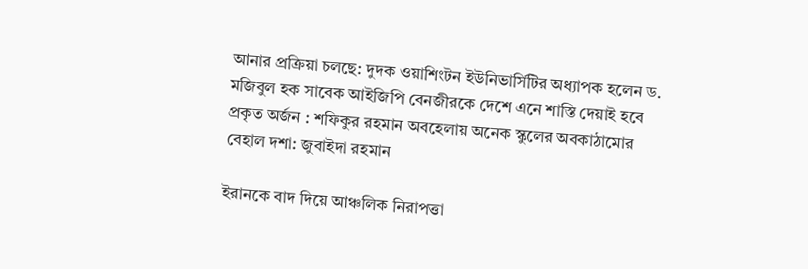আনার প্রক্রিয়া চলছে: দুদক ওয়াশিংটন ইউনিভার্সিটির অধ্যাপক হলেন ড. মজিবুল হক সাবেক আইজিপি বেনজীরকে দেশে এনে শাস্তি দেয়াই হবে প্রকৃত অর্জন : শফিকুর রহমান অবহেলায় অনেক স্কুলের অবকাঠামোর বেহাল দশা: জুবাইদা রহমান

ইরানকে বাদ দিয়ে আঞ্চলিক নিরাপত্তা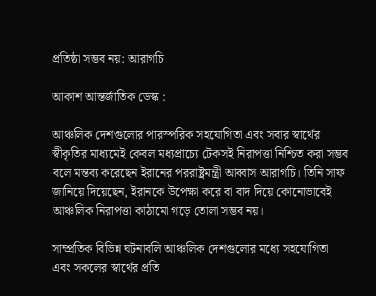প্রতিষ্ঠা সম্ভব নয়: আরাগচি

আকাশ আন্তর্জাতিক ডেস্ক :

আঞ্চলিক দেশগুলোর পারস্পরিক সহযোগিতা এবং সবার স্বার্থের স্বীকৃতির মাধ্যমেই কেবল মধ্যপ্রাচ্যে টেকসই নিরাপত্তা নিশ্চিত করা সম্ভব বলে মন্তব্য করেছেন ইরানের পররাষ্ট্রমন্ত্রী আব্বাস আরাগচি। তিনি সাফ জানিয়ে দিয়েছেন, ইরানকে উপেক্ষা করে বা বাদ দিয়ে কোনোভাবেই আঞ্চলিক নিরাপত্তা কাঠামো গড়ে তোলা সম্ভব নয়।

সাম্প্রতিক বিভিন্ন ঘটনাবলি আঞ্চলিক দেশগুলোর মধ্যে সহযোগিতা এবং সকলের স্বার্থের প্রতি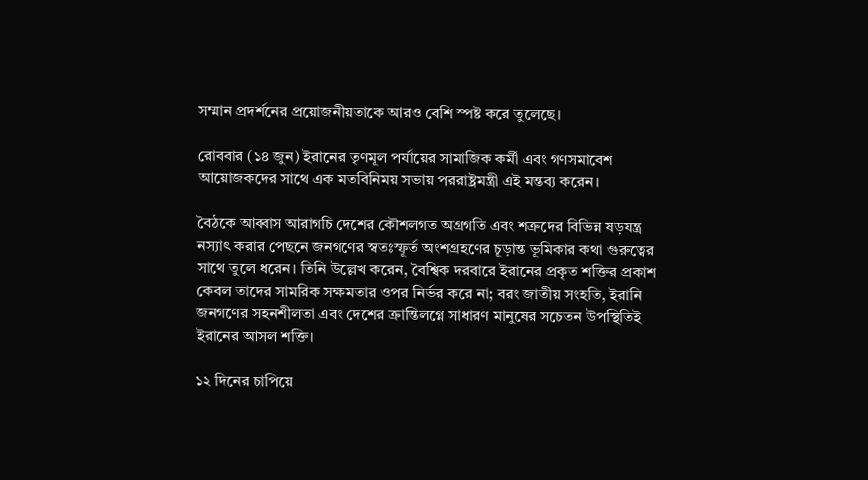সম্মান প্রদর্শনের প্রয়োজনীয়তাকে আরও বেশি স্পষ্ট করে তুলেছে।

রোববার (১৪ জুন) ইরানের তৃণমূল পর্যায়ের সামাজিক কর্মী এবং গণসমাবেশ আয়োজকদের সাথে এক মতবিনিময় সভায় পররাষ্ট্রমন্ত্রী এই মন্তব্য করেন।

বৈঠকে আব্বাস আরাগচি দেশের কৌশলগত অগ্রগতি এবং শত্রুদের বিভিন্ন ষড়যন্ত্র নস্যাৎ করার পেছনে জনগণের স্বতঃস্ফূর্ত অংশগ্রহণের চূড়ান্ত ভূমিকার কথা গুরুত্বের সাথে তুলে ধরেন। তিনি উল্লেখ করেন, বৈশ্বিক দরবারে ইরানের প্রকৃত শক্তির প্রকাশ কেবল তাদের সামরিক সক্ষমতার ওপর নির্ভর করে না; বরং জাতীয় সংহতি, ইরানি জনগণের সহনশীলতা এবং দেশের ক্রান্তিলগ্নে সাধারণ মানুষের সচেতন উপস্থিতিই ইরানের আসল শক্তি।

১২ দিনের চাপিয়ে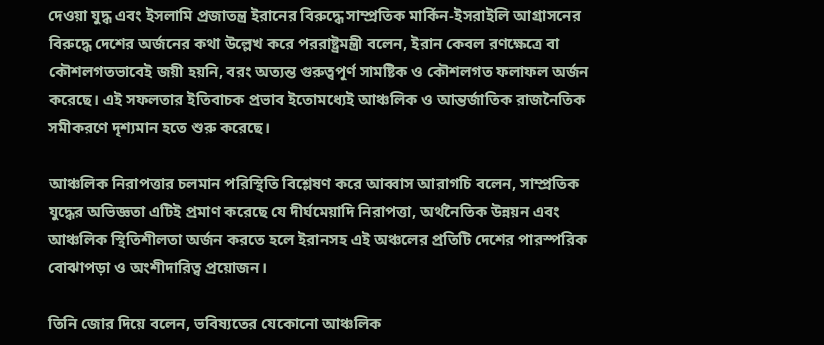দেওয়া যুদ্ধ এবং ইসলামি প্রজাতন্ত্র ইরানের বিরুদ্ধে সাম্প্রতিক মার্কিন-ইসরাইলি আগ্রাসনের বিরুদ্ধে দেশের অর্জনের কথা উল্লেখ করে পররাষ্ট্রমন্ত্রী বলেন, ইরান কেবল রণক্ষেত্রে বা কৌশলগতভাবেই জয়ী হয়নি, বরং অত্যন্ত গুরুত্বপূর্ণ সামষ্টিক ও কৌশলগত ফলাফল অর্জন করেছে। এই সফলতার ইতিবাচক প্রভাব ইতোমধ্যেই আঞ্চলিক ও আন্তর্জাতিক রাজনৈতিক সমীকরণে দৃশ্যমান হতে শুরু করেছে।

আঞ্চলিক নিরাপত্তার চলমান পরিস্থিতি বিশ্লেষণ করে আব্বাস আরাগচি বলেন, সাম্প্রতিক যুদ্ধের অভিজ্ঞতা এটিই প্রমাণ করেছে যে দীর্ঘমেয়াদি নিরাপত্তা, অর্থনৈতিক উন্নয়ন এবং আঞ্চলিক স্থিতিশীলতা অর্জন করতে হলে ইরানসহ এই অঞ্চলের প্রতিটি দেশের পারস্পরিক বোঝাপড়া ও অংশীদারিত্ব প্রয়োজন।

তিনি জোর দিয়ে বলেন, ভবিষ্যতের যেকোনো আঞ্চলিক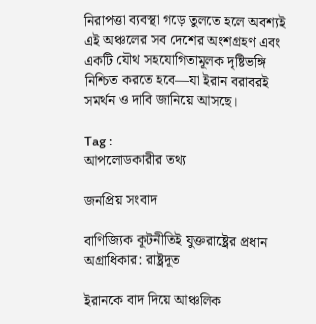নিরাপত্তা ব্যবস্থা গড়ে তুলতে হলে অবশ্যই এই অঞ্চলের সব দেশের অংশগ্রহণ এবং একটি যৌথ সহযোগিতামূলক দৃষ্টিভঙ্গি নিশ্চিত করতে হবে—যা ইরান বরাবরই সমর্থন ও দাবি জানিয়ে আসছে।

Tag :
আপলোডকারীর তথ্য

জনপ্রিয় সংবাদ

বাণিজ্যিক কূটনীতিই যুক্তরাষ্ট্রের প্রধান অগ্রাধিকার: রাষ্ট্রদূত

ইরানকে বাদ দিয়ে আঞ্চলিক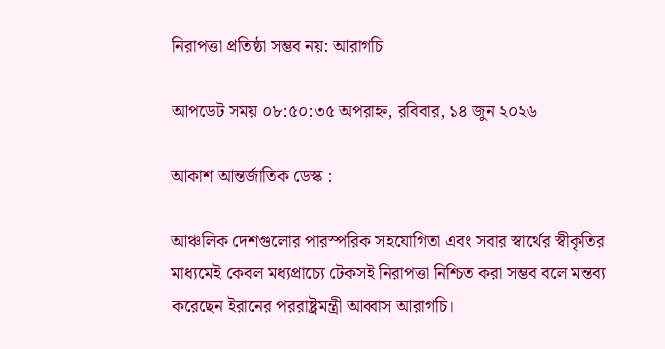নিরাপত্তা প্রতিষ্ঠা সম্ভব নয়: আরাগচি

আপডেট সময় ০৮:৫০:৩৫ অপরাহ্ন, রবিবার, ১৪ জুন ২০২৬

আকাশ আন্তর্জাতিক ডেস্ক :

আঞ্চলিক দেশগুলোর পারস্পরিক সহযোগিতা এবং সবার স্বার্থের স্বীকৃতির মাধ্যমেই কেবল মধ্যপ্রাচ্যে টেকসই নিরাপত্তা নিশ্চিত করা সম্ভব বলে মন্তব্য করেছেন ইরানের পররাষ্ট্রমন্ত্রী আব্বাস আরাগচি।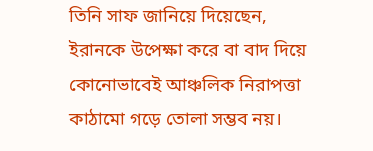তিনি সাফ জানিয়ে দিয়েছেন, ইরানকে উপেক্ষা করে বা বাদ দিয়ে কোনোভাবেই আঞ্চলিক নিরাপত্তা কাঠামো গড়ে তোলা সম্ভব নয়।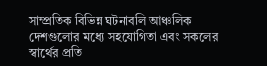সাম্প্রতিক বিভিন্ন ঘটনাবলি আঞ্চলিক দেশগুলোর মধ্যে সহযোগিতা এবং সকলের স্বার্থের প্রতি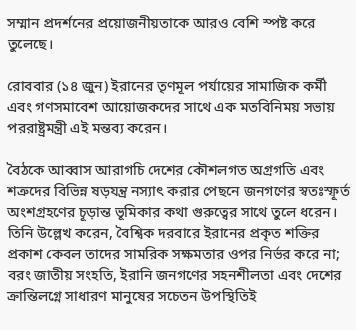সম্মান প্রদর্শনের প্রয়োজনীয়তাকে আরও বেশি স্পষ্ট করে তুলেছে।

রোববার (১৪ জুন) ইরানের তৃণমূল পর্যায়ের সামাজিক কর্মী এবং গণসমাবেশ আয়োজকদের সাথে এক মতবিনিময় সভায় পররাষ্ট্রমন্ত্রী এই মন্তব্য করেন।

বৈঠকে আব্বাস আরাগচি দেশের কৌশলগত অগ্রগতি এবং শত্রুদের বিভিন্ন ষড়যন্ত্র নস্যাৎ করার পেছনে জনগণের স্বতঃস্ফূর্ত অংশগ্রহণের চূড়ান্ত ভূমিকার কথা গুরুত্বের সাথে তুলে ধরেন। তিনি উল্লেখ করেন, বৈশ্বিক দরবারে ইরানের প্রকৃত শক্তির প্রকাশ কেবল তাদের সামরিক সক্ষমতার ওপর নির্ভর করে না; বরং জাতীয় সংহতি, ইরানি জনগণের সহনশীলতা এবং দেশের ক্রান্তিলগ্নে সাধারণ মানুষের সচেতন উপস্থিতিই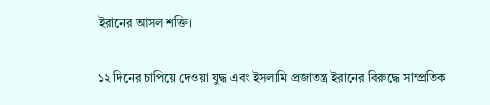ইরানের আসল শক্তি।

১২ দিনের চাপিয়ে দেওয়া যুদ্ধ এবং ইসলামি প্রজাতন্ত্র ইরানের বিরুদ্ধে সাম্প্রতিক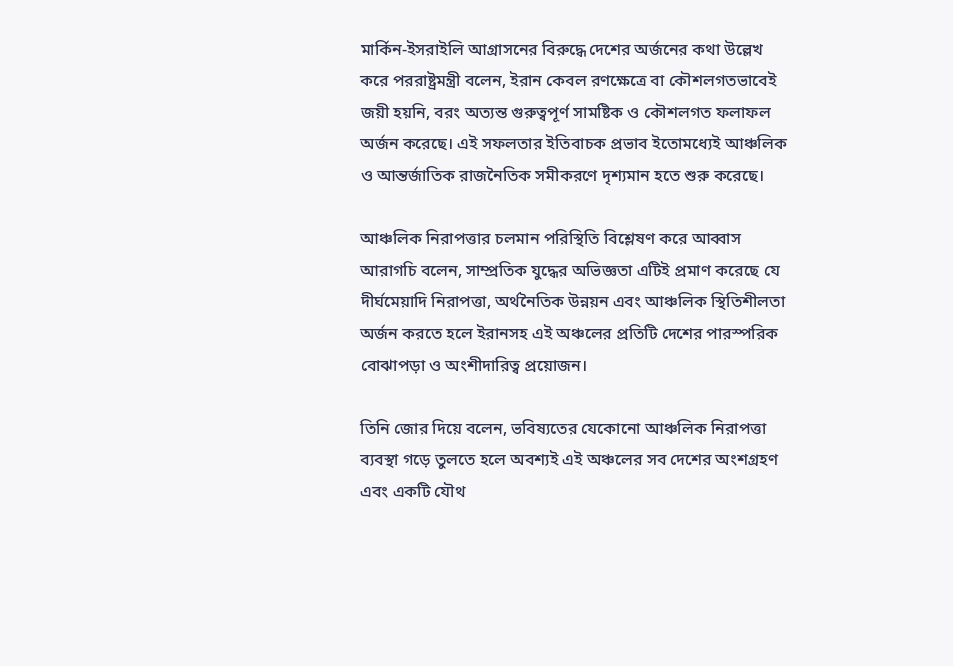মার্কিন-ইসরাইলি আগ্রাসনের বিরুদ্ধে দেশের অর্জনের কথা উল্লেখ করে পররাষ্ট্রমন্ত্রী বলেন, ইরান কেবল রণক্ষেত্রে বা কৌশলগতভাবেই জয়ী হয়নি, বরং অত্যন্ত গুরুত্বপূর্ণ সামষ্টিক ও কৌশলগত ফলাফল অর্জন করেছে। এই সফলতার ইতিবাচক প্রভাব ইতোমধ্যেই আঞ্চলিক ও আন্তর্জাতিক রাজনৈতিক সমীকরণে দৃশ্যমান হতে শুরু করেছে।

আঞ্চলিক নিরাপত্তার চলমান পরিস্থিতি বিশ্লেষণ করে আব্বাস আরাগচি বলেন, সাম্প্রতিক যুদ্ধের অভিজ্ঞতা এটিই প্রমাণ করেছে যে দীর্ঘমেয়াদি নিরাপত্তা, অর্থনৈতিক উন্নয়ন এবং আঞ্চলিক স্থিতিশীলতা অর্জন করতে হলে ইরানসহ এই অঞ্চলের প্রতিটি দেশের পারস্পরিক বোঝাপড়া ও অংশীদারিত্ব প্রয়োজন।

তিনি জোর দিয়ে বলেন, ভবিষ্যতের যেকোনো আঞ্চলিক নিরাপত্তা ব্যবস্থা গড়ে তুলতে হলে অবশ্যই এই অঞ্চলের সব দেশের অংশগ্রহণ এবং একটি যৌথ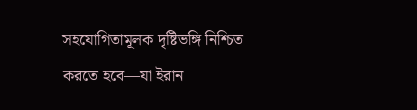সহযোগিতামূলক দৃষ্টিভঙ্গি নিশ্চিত করতে হবে—যা ইরান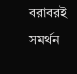বরাবরই সমর্থন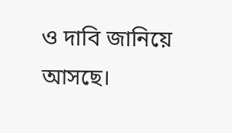ও দাবি জানিয়ে আসছে।